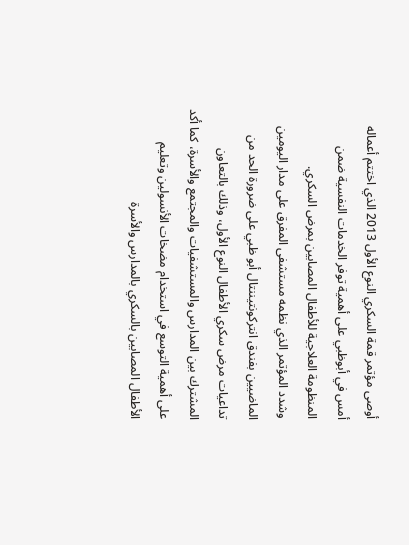أوصى مؤتمر قمة السكري النوع الأول 2013 الذي اختتم أعماله أمس في أبوظبي على أهمية توفر الخدمات النفسية ضمن المنظومة العلاجية للأطفال المصابين بمرض السكري.
وشدد المؤتمر الذي نظمه مستشفى المفرق على مدار اليومين الماضيين بفندق انتركونتيننتال أبو ظبي على ضرورة الحد من تداعيات مرض سكري الأطفال النوع الأول، وذلك بالتعاون المشترك بين المدارس والمستشفيات والمجتمع والأسرة، كما أكد على أهمية التوسع في استخدام مضخات الأنسولين وتعليم الأطفال المصابين بالسكري بالمدارس والأسرة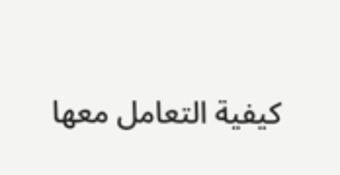كيفية التعامل معها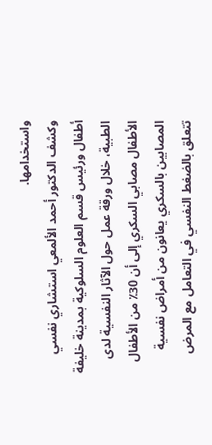واستخدامها.
وكشف الدكتور أحمد الألمعي استشاري نفسي أطفال ورئيس قسم العلوم السلوكية بمدينة خليفة الطبية، خلال ورقة عمل حول الآثار النفسية لدى الأطفال مصابي السكري إلى أن 30٪ من الأطفال المصابين بالسكري يعانون من أمراض نفسية تتعلق بالضغط النفسي في التعامل مع المرض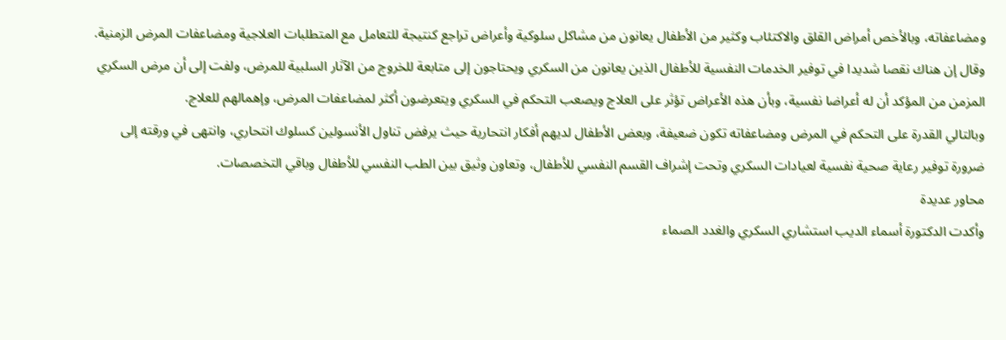ومضاعفاته، وبالأخص أمراض القلق والاكتئاب وكثير من الأطفال يعانون من مشاكل سلوكية وأعراض تراجع كنتيجة للتعامل مع المتطلبات العلاجية ومضاعفات المرض الزمنية.
وقال إن هناك نقصا شديدا في توفير الخدمات النفسية للأطفال الذين يعانون من السكري ويحتاجون إلى متابعة للخروج من الآثار السلبية للمرض، ولفت إلى أن مرض السكري المزمن من المؤكد أن له أعراضا نفسية، وبأن هذه الأعراض تؤثر على العلاج ويصعب التحكم في السكري ويتعرضون أكثر لمضاعفات المرض، وإهمالهم للعلاج.
وبالتالي القدرة على التحكم في المرض ومضاعفاته تكون ضعيفة، وبعض الأطفال لديهم أفكار انتحارية حيث يرفض تناول الأنسولين كسلوك انتحاري، وانتهى في ورقته إلى ضرورة توفير رعاية صحية نفسية لعيادات السكري وتحت إشراف القسم النفسي للأطفال، وتعاون وثيق بين الطب النفسي للأطفال وباقي التخصصات.
محاور عديدة
وأكدت الدكتورة أسماء الديب استشاري السكري والغدد الصماء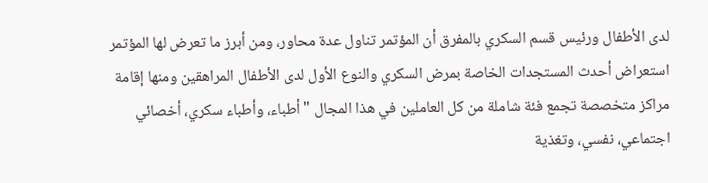لدى الأطفال ورئيس قسم السكري بالمفرق أن المؤتمر تناول عدة محاور، ومن أبرز ما تعرض لها المؤتمر استعراض أحدث المستجدات الخاصة بمرض السكري والنوع الأول لدى الأطفال المراهقين ومنها إقامة مراكز متخصصة تجمع فئة شاملة من كل العاملين في هذا المجال "أطباء، وأطباء سكري، أخصائي اجتماعي، نفسي، وتغذية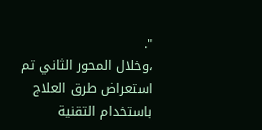".
،وخلال المحور الثاني تم استعراض طرق العلاج باستخدام التقنية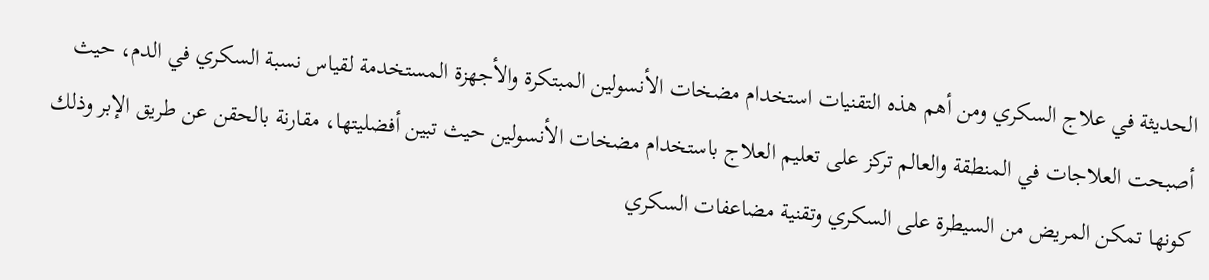الحديثة في علاج السكري ومن أهم هذه التقنيات استخدام مضخات الأنسولين المبتكرة والأجهزة المستخدمة لقياس نسبة السكري في الدم، حيث أصبحت العلاجات في المنطقة والعالم تركز على تعليم العلاج باستخدام مضخات الأنسولين حيث تبين أفضليتها، مقارنة بالحقن عن طريق الإبر وذلك كونها تمكن المريض من السيطرة على السكري وتقنية مضاعفات السكري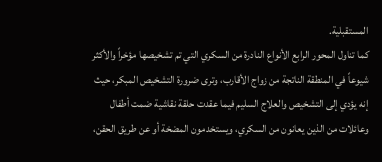المستقبلية.
كما تناول المحور الرابع الأنواع النادرة من السكري التي تم تشخيصها مؤخراً والأكثر شيوعاً في المنطقة الناتجة من زواج الأقارب، وترى ضرورة التشخيص المبكر، حيث إنه يؤدي إلى التشخيص والعلاج السليم فيما عقدت حلقة نقاشية ضمت أطفال وعائلات من الذين يعانون من السكري، ويستخدمون المضخة أو عن طريق الحقن،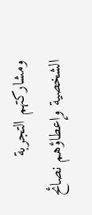ومشاركتهم التجربة الشخصية وإعطاؤهم نصائح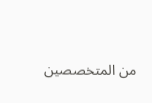من المتخصصين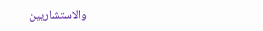والاستشاريين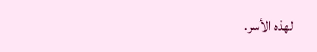لهذه الأسر.